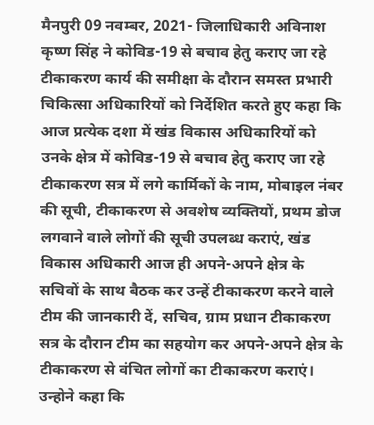मैनपुरी 09 नवम्बर, 2021- जिलाधिकारी अविनाश कृष्ण सिंह ने कोविड-19 से बचाव हेतु कराए जा रहे टीकाकरण कार्य की समीक्षा के दौरान समस्त प्रभारी चिकित्सा अधिकारियों को निर्देशित करते हुए कहा कि आज प्रत्येक दशा में खंड विकास अधिकारियों को उनके क्षेत्र में कोविड-19 से बचाव हेतु कराए जा रहे टीकाकरण सत्र में लगे कार्मिकों के नाम, मोबाइल नंबर की सूची, टीकाकरण से अवशेष व्यक्तियों, प्रथम डोज लगवाने वाले लोगों की सूची उपलब्ध कराएं, खंड विकास अधिकारी आज ही अपने-अपने क्षेत्र के सचिवों के साथ बैठक कर उन्हें टीकाकरण करने वाले टीम की जानकारी दें, सचिव, ग्राम प्रधान टीकाकरण सत्र के दौरान टीम का सहयोग कर अपने-अपने क्षेत्र के टीकाकरण से वंचित लोगों का टीकाकरण कराएं। उन्होने कहा कि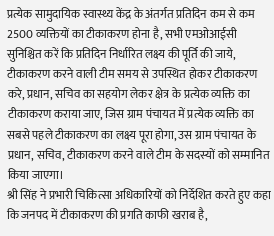प्रत्येक सामुदायिक स्वास्थ्य केंद्र के अंतर्गत प्रतिदिन कम से कम 2500 व्यक्तियों का टीकाकरण होना है, सभी एमओआईसी सुनिश्चित करें कि प्रतिदिन निर्धारित लक्ष्य की पूर्ति की जाये, टीकाकरण करने वाली टीम समय से उपस्थित होकर टीकाकरण करे, प्रधान, सचिव का सहयोग लेकर क्षेत्र के प्रत्येक व्यक्ति का टीकाकरण कराया जाए, जिस ग्राम पंचायत में प्रत्येक व्यक्ति का सबसे पहले टीकाकरण का लक्ष्य पूरा होगा, उस ग्राम पंचायत के प्रधान, सचिव, टीकाकरण करने वाले टीम के सदस्यों को सम्मानित किया जाएगा।
श्री सिंह ने प्रभारी चिकित्सा अधिकारियों को निर्देशित करते हुए कहा कि जनपद में टीकाकरण की प्रगति काफी खराब है,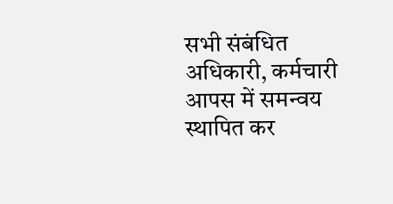सभी संबंधित अधिकारी, कर्मचारी आपस में समन्वय स्थापित कर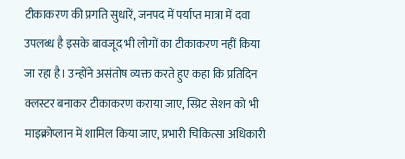टीकाकरण की प्रगति सुधारें, जनपद में पर्याप्त मात्रा में दवा उपलब्ध है इसके बावजूद भी लोगों का टीकाकरण नहीं किया जा रहा है। उन्होंने असंतोष व्यक्त करते हुए कहा कि प्रतिदिन क्लस्टर बनाकर टीकाकरण कराया जाए, स्प्रिट सेशन को भी माइक्रोप्लान में शामिल किया जाए, प्रभारी चिकित्सा अधिकारी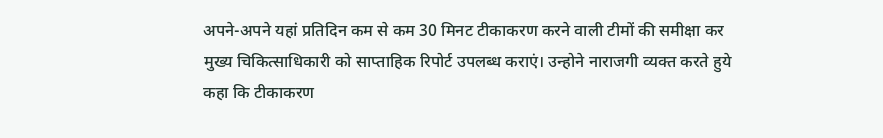अपने-अपने यहां प्रतिदिन कम से कम 30 मिनट टीकाकरण करने वाली टीमों की समीक्षा कर मुख्य चिकित्साधिकारी को साप्ताहिक रिपोर्ट उपलब्ध कराएं। उन्होने नाराजगी व्यक्त करते हुये कहा कि टीकाकरण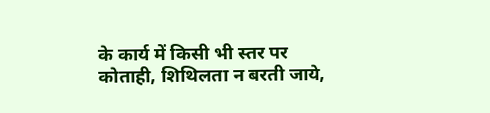के कार्य में किसी भी स्तर पर कोताही, शिथिलता न बरती जाये,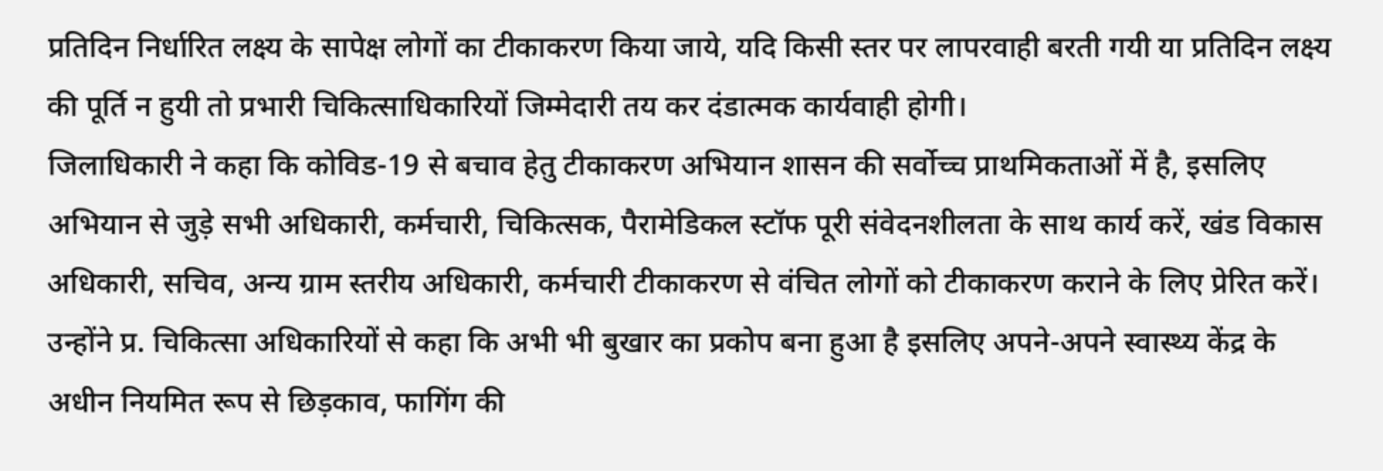प्रतिदिन निर्धारित लक्ष्य के सापेक्ष लोगों का टीकाकरण किया जाये, यदि किसी स्तर पर लापरवाही बरती गयी या प्रतिदिन लक्ष्य की पूर्ति न हुयी तो प्रभारी चिकित्साधिकारियों जिम्मेदारी तय कर दंडात्मक कार्यवाही होगी।
जिलाधिकारी ने कहा कि कोविड-19 से बचाव हेतु टीकाकरण अभियान शासन की सर्वोच्च प्राथमिकताओं में है, इसलिए अभियान से जुड़े सभी अधिकारी, कर्मचारी, चिकित्सक, पैरामेडिकल स्टॉफ पूरी संवेदनशीलता के साथ कार्य करें, खंड विकास अधिकारी, सचिव, अन्य ग्राम स्तरीय अधिकारी, कर्मचारी टीकाकरण से वंचित लोगों को टीकाकरण कराने के लिए प्रेरित करें। उन्होंने प्र. चिकित्सा अधिकारियों से कहा कि अभी भी बुखार का प्रकोप बना हुआ है इसलिए अपने-अपने स्वास्थ्य केंद्र के अधीन नियमित रूप से छिड़काव, फागिंग की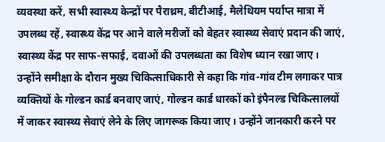व्यवस्था करें, सभी स्वास्थ्य केन्द्रों पर पैराथ्रम, बीटीआई, मैलेथियम पर्याप्त मात्रा में उपलब्ध रहें, स्वास्थ्य केंद्र पर आने वाले मरीजों को बेहतर स्वास्थ्य सेवाएं प्रदान की जाएं, स्वास्थ्य केंद्र पर साफ-सफाई, दवाओं की उपलब्धता का विशेष ध्यान रखा जाए। उन्होंने समीक्षा के दौरान मुख्य चिकित्साधिकारी से कहा कि गांव-गांव टीम लगाकर पात्र व्यक्तियों के गोल्डन कार्ड बनवाए जाएं, गोल्डन कार्ड धारकों को इंपैनल्ड चिकित्सालयों में जाकर स्वास्थ्य सेवाएं लेने के लिए जागरूक किया जाए। उन्होंने जानकारी करने पर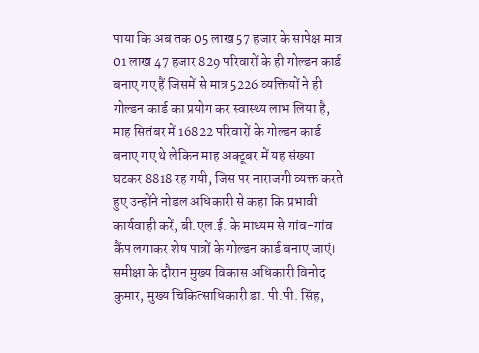पाया कि अब तक 05 लाख 57 हजार के सापेक्ष मात्र 01 लाख 47 हजार 829 परिवारों के ही गोल्डन कार्ड बनाए गए हैं जिसमें से मात्र 5226 व्यक्तियों ने ही गोल्डन कार्ड का प्रयोग कर स्वास्थ्य लाभ लिया है, माह सितंबर में 16822 परिवारों के गोल्डन कार्ड बनाए गए थे लेकिन माह अक्टूबर में यह संख्या घटकर 8818 रह गयी, जिस पर नाराजगी व्यक्त करते हुए उन्होंने नोडल अधिकारी से कहा कि प्रभावी कार्यवाही करें, बी.एल.ई. के माध्यम से गांव-गांव कैंप लगाकर शेष पात्रों के गोल्डन कार्ड बनाए जाएं।
समीक्षा के दौरान मुख्य विकास अधिकारी विनोद कुमार, मुख्य चिकित्साधिकारी डा. पी.पी. सिंह,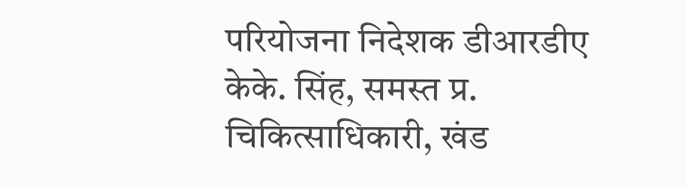परियोजना निदेशक डीआरडीए केके. सिंह, समस्त प्र. चिकित्साधिकारी, खंड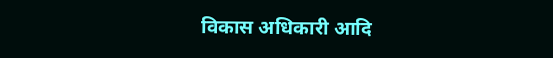विकास अधिकारी आदि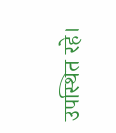उपस्थित रहे।